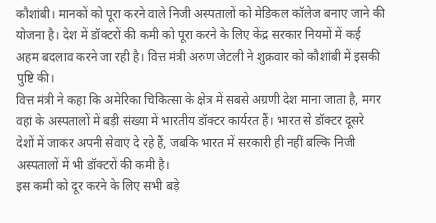कौशांबी। मानकों को पूरा करने वाले निजी अस्पतालों को मेडिकल कॉलेज बनाए जाने की योजना है। देश में डॉक्टरों की कमी को पूरा करने के लिए केंद्र सरकार नियमों में कई अहम बदलाव करने जा रही है। वित्त मंत्री अरुण जेटली ने शुक्रवार को कौशांबी में इसकी पुष्टि की।
वित्त मंत्री ने कहा कि अमेरिका चिकित्सा के क्षेत्र में सबसे अग्रणी देश माना जाता है, मगर वहां के अस्पतालों में बड़ी संख्या में भारतीय डॉक्टर कार्यरत हैं। भारत से डॉक्टर दूसरे देशों में जाकर अपनी सेवाएं दे रहे हैं, जबकि भारत में सरकारी ही नहीं बल्कि निजी अस्पतालों में भी डॉक्टरों की कमी है।
इस कमी को दूर करने के लिए सभी बड़े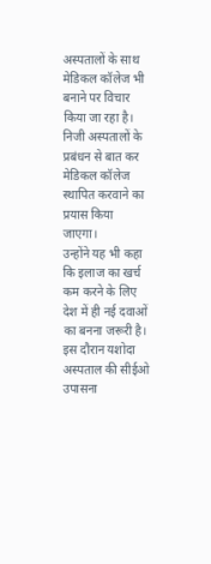अस्पतालों के साथ मेडिकल कॉलेज भी बनाने पर विचार किया जा रहा है। निजी अस्पतालों के प्रबंधन से बात कर मेडिकल कॉलेज स्थापित करवाने का प्रयास किया जाएगा।
उन्होंने यह भी कहा कि इलाज का खर्च कम करने के लिए देश में ही नई दवाओं का बनना जरूरी है। इस दौरान यशोदा अस्पताल की सीईओ उपासना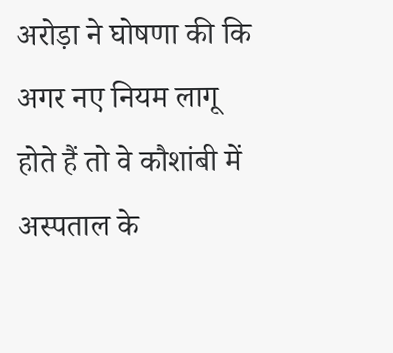अरोड़ा ने घोषणा की कि अगर नए नियम लागू होते हैं तो वे कौशांबी में अस्पताल के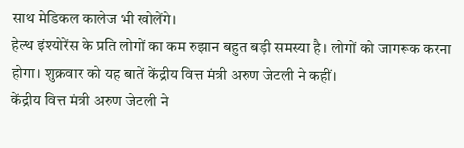साथ मेडिकल कालेज भी खोलेंगे।
हेल्थ इंश्योरेंस के प्रति लोगों का कम रुझान बहुत बड़ी समस्या है। लोगों को जागरूक करना होगा। शुक्रवार को यह बातें केंद्रीय वित्त मंत्री अरुण जेटली ने कहीं।
केंद्रीय वित्त मंत्री अरुण जेटली ने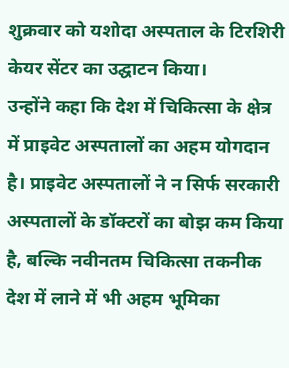शुक्रवार को यशोदा अस्पताल के टिरशिरी केयर सेंटर का उद्घाटन किया।
उन्होंने कहा कि देश में चिकित्सा के क्षेत्र में प्राइवेट अस्पतालों का अहम योगदान है। प्राइवेट अस्पतालों ने न सिर्फ सरकारी अस्पतालों के डॉक्टरों का बोझ कम किया है, बल्कि नवीनतम चिकित्सा तकनीक देश में लाने में भी अहम भूमिका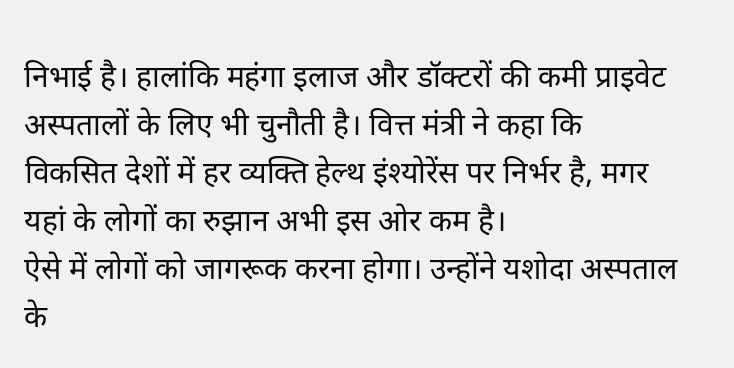निभाई है। हालांकि महंगा इलाज और डॉक्टरों की कमी प्राइवेट अस्पतालों के लिए भी चुनौती है। वित्त मंत्री ने कहा कि विकसित देशों में हर व्यक्ति हेल्थ इंश्योरेंस पर निर्भर है, मगर यहां के लोगों का रुझान अभी इस ओर कम है।
ऐसे में लोगों को जागरूक करना होगा। उन्होंने यशोदा अस्पताल के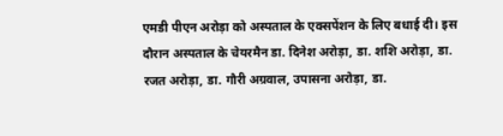एमडी पीएन अरोड़ा को अस्पताल के एक्सपेंशन के लिए बधाई दी। इस दौरान अस्पताल के चेयरमैन डा. दिनेश अरोड़ा, डा. शशि अरोड़ा, डा. रजत अरोड़ा, डा. गौरी अग्रवाल, उपासना अरोड़ा, डा.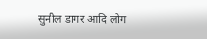सुनील डागर आदि लोग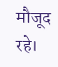मौजूद रहे।